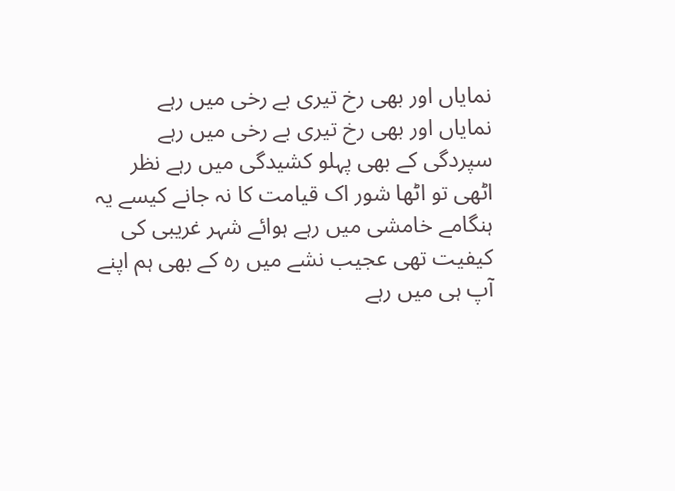نمایاں اور بھی رخ تیری بے رخی میں رہے
نمایاں اور بھی رخ تیری بے رخی میں رہے سپردگی کے بھی پہلو کشیدگی میں رہے نظر اٹھی تو اٹھا شور اک قیامت کا نہ جانے کیسے یہ ہنگامے خامشی میں رہے ہوائے شہر غریبی کی کیفیت تھی عجیب نشے میں رہ کے بھی ہم اپنے آپ ہی میں رہے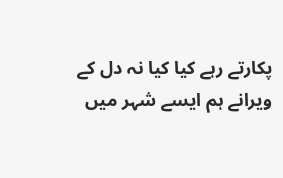پکارتے رہے کیا کیا نہ دل کے ویرانے ہم ایسے شہر میں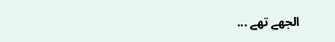الجھے تھے ...